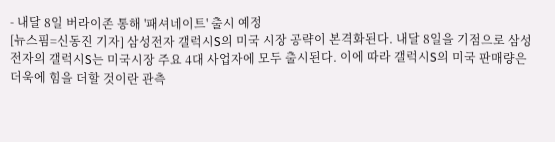- 내달 8일 버라이존 통해 '패셔네이트' 출시 예정
[뉴스핌=신동진 기자] 삼성전자 갤럭시S의 미국 시장 공략이 본격화된다. 내달 8일을 기점으로 삼성전자의 갤럭시S는 미국시장 주요 4대 사업자에 모두 출시된다. 이에 따라 갤럭시S의 미국 판매량은 더욱에 힘을 더할 것이란 관측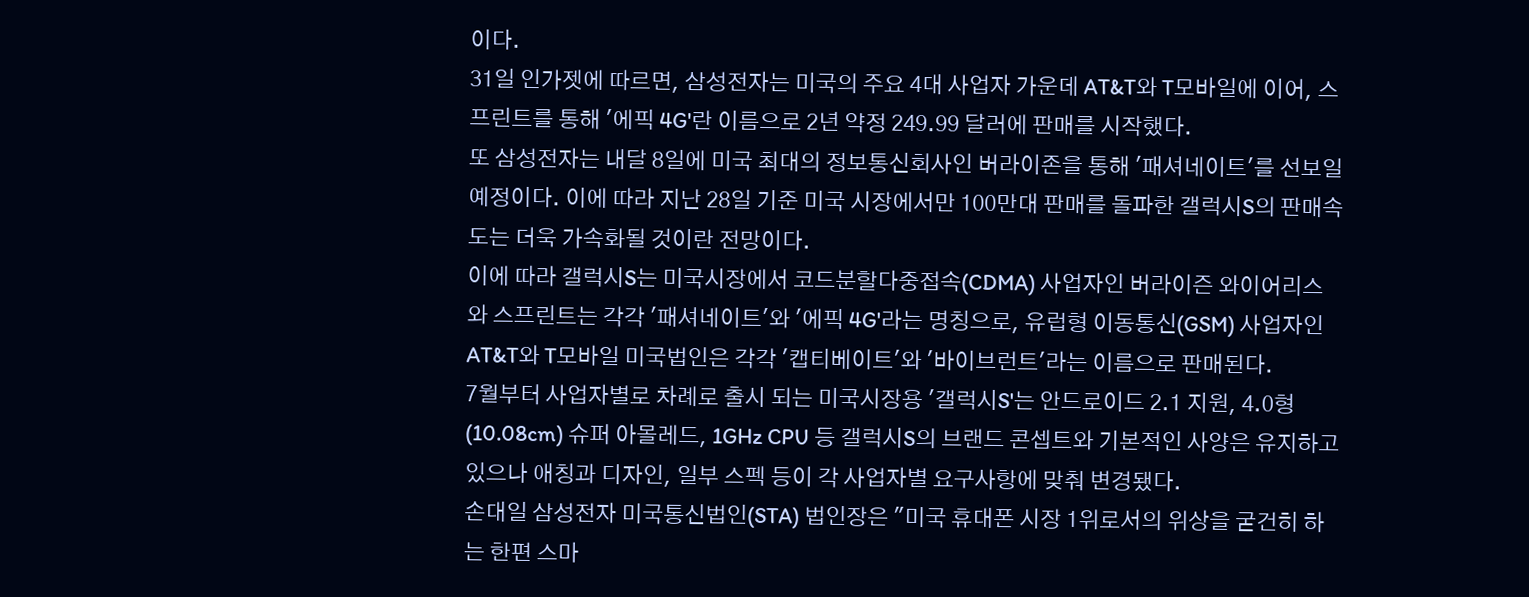이다.
31일 인가젯에 따르면, 삼성전자는 미국의 주요 4대 사업자 가운데 AT&T와 T모바일에 이어, 스프린트를 통해 '에픽 4G'란 이름으로 2년 약정 249.99 달러에 판매를 시작했다.
또 삼성전자는 내달 8일에 미국 최대의 정보통신회사인 버라이존을 통해 '패셔네이트'를 선보일 예정이다. 이에 따라 지난 28일 기준 미국 시장에서만 100만대 판매를 돌파한 갤럭시S의 판매속도는 더욱 가속화될 것이란 전망이다.
이에 따라 갤럭시S는 미국시장에서 코드분할다중접속(CDMA) 사업자인 버라이즌 와이어리스와 스프린트는 각각 '패셔네이트'와 '에픽 4G'라는 명칭으로, 유럽형 이동통신(GSM) 사업자인 AT&T와 T모바일 미국법인은 각각 '캡티베이트'와 '바이브런트'라는 이름으로 판매된다.
7월부터 사업자별로 차례로 출시 되는 미국시장용 '갤럭시S'는 안드로이드 2.1 지원, 4.0형(10.08cm) 슈퍼 아몰레드, 1GHz CPU 등 갤럭시S의 브랜드 콘셉트와 기본적인 사양은 유지하고 있으나 애칭과 디자인, 일부 스펙 등이 각 사업자별 요구사항에 맞춰 변경됐다.
손대일 삼성전자 미국통신법인(STA) 법인장은 "미국 휴대폰 시장 1위로서의 위상을 굳건히 하는 한편 스마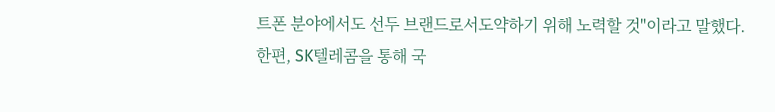트폰 분야에서도 선두 브랜드로서도약하기 위해 노력할 것"이라고 말했다.
한편, SK텔레콤을 통해 국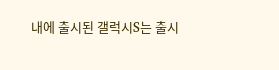내에 출시된 갤럭시S는 출시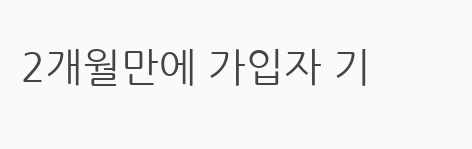2개월만에 가입자 기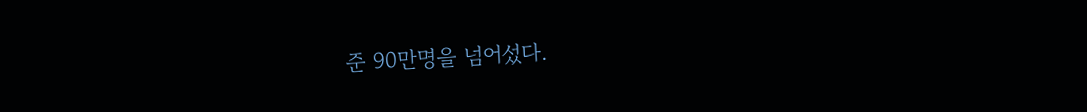준 90만명을 넘어섰다.